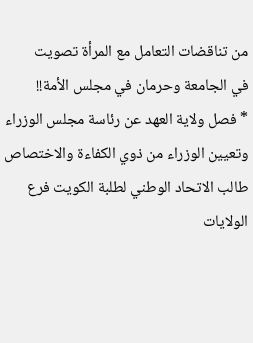من تناقضات التعامل مع المرأة تصويت
في الجامعة وحرمان في مجلس الأمة!!
* فصل ولاية العهد عن رئاسة مجلس الوزراء وتعيين الوزراء من ذوي الكفاءة والاختصاص
طالب الاتحاد الوطني لطلبة الكويت فرع الولايات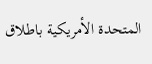المتحدة الأمريكية باطلاق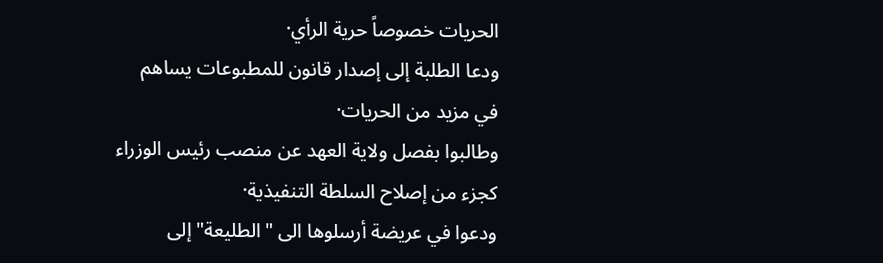الحريات خصوصاً حرية الرأي·
ودعا الطلبة إلى إصدار قانون للمطبوعات يساهم في مزيد من الحريات·
وطالبوا بفصل ولاية العهد عن منصب رئيس الوزراء كجزء من إصلاح السلطة التنفيذية·
ودعوا في عريضة أرسلوها الى "الطليعة" إلى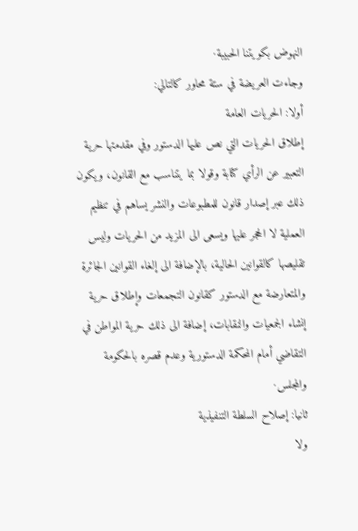النهوض بكويتنا الحبيبة·
وجاءت العريضة في ستة محاور كالتالي:
أولا: الحريات العامة
إطلاق الحريات التي نص عليها الدستور وفي مقدمتها حرية التعبير عن الرأي كتابة وقولا بما يتناسب مع القانون، ويكون ذلك عبر إصدار قانون للمطبوعات والنشر يساهم في تنظيم العملية لا الحجر عليها ويسعى الى المزيد من الحريات وليس تقليصها كالقوانين الحالية، بالإضافة الى إلغاء القوانين الجائرة والمتعارضة مع الدستور كقانون التجمعات وإطلاق حرية إنشاء الجمعيات والنقابات، إضافة الى ذلك حرية المواطن في التقاضي أمام المحكمة الدستورية وعدم قصره بالحكومة والمجلس·
ثانيا: إصلاح السلطة التنفيذية
ولا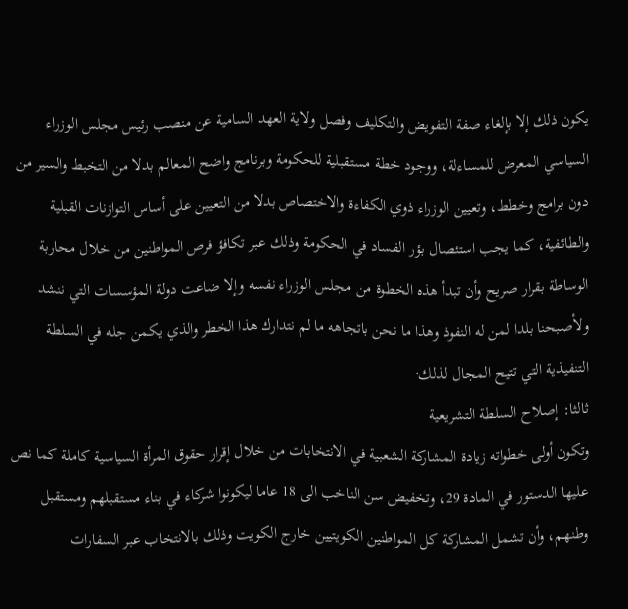يكون ذلك إلا بإلغاء صفة التفويض والتكليف وفصل ولاية العهد السامية عن منصب رئيس مجلس الوزراء السياسي المعرض للمساءلة، ووجود خطة مستقبلية للحكومة وبرنامج واضح المعالم بدلا من التخبط والسير من دون برامج وخطط، وتعيين الوزراء ذوي الكفاءة والاختصاص بدلا من التعيين على أساس التوازنات القبلية والطائفية، كما يجب استئصال بؤر الفساد في الحكومة وذلك عبر تكافؤ فرص المواطنين من خلال محاربة الوساطة بقرار صريح وأن تبدأ هذه الخطوة من مجلس الوزراء نفسه وإلا ضاعت دولة المؤسسات التي ننشد ولأصبحنا بلدا لمن له النفوذ وهذا ما نحن باتجاهه ما لم نتدارك هذا الخطر والذي يكمن جله في السلطة التنفيذية التي تتيح المجال لذلك·
ثالثا: إصلاح السلطة التشريعية
وتكون أولى خطواته زيادة المشاركة الشعبية في الانتخابات من خلال إقرار حقوق المرأة السياسية كاملة كما نص عليها الدستور في المادة 29، وتخفيض سن الناخب الى 18 عاما ليكونوا شركاء في بناء مستقبلهم ومستقبل وطنهم، وأن تشمل المشاركة كل المواطنين الكويتيين خارج الكويت وذلك بالانتخاب عبر السفارات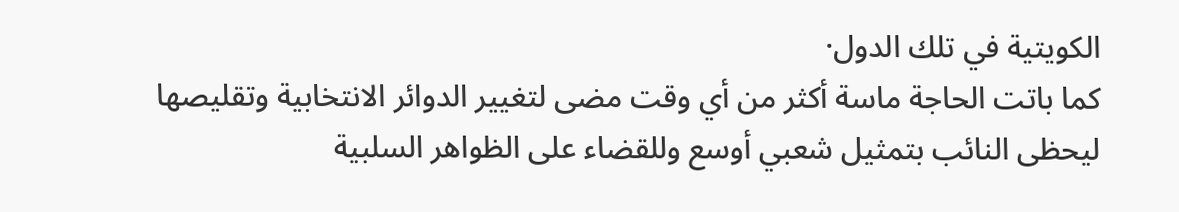الكويتية في تلك الدول·
كما باتت الحاجة ماسة أكثر من أي وقت مضى لتغيير الدوائر الانتخابية وتقليصها ليحظى النائب بتمثيل شعبي أوسع وللقضاء على الظواهر السلبية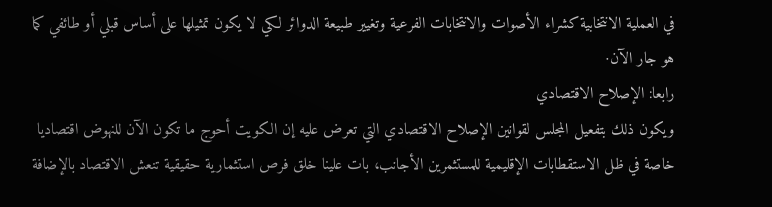في العملية الانتخابية كشراء الأصوات والانتخابات الفرعية وتغيير طبيعة الدوائر لكي لا يكون تمثيلها على أساس قبلي أو طائفي كما هو جار الآن·
رابعا: الإصلاح الاقتصادي
ويكون ذلك بتفعيل المجلس لقوانين الإصلاح الاقتصادي التي تعرض عليه إن الكويت أحوج ما تكون الآن للنهوض اقتصاديا خاصة في ظل الاستقطابات الإقليمية للمستثمرين الأجانب، بات علينا خلق فرص استثمارية حقيقية تنعش الاقتصاد بالإضافة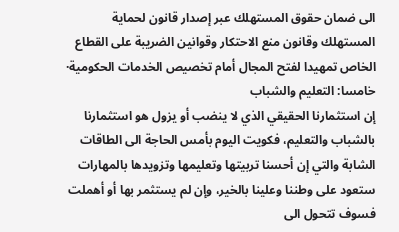الى ضمان حقوق المستهلك عبر إصدار قانون لحماية المستهلك وقانون منع الاحتكار وقوانين الضريبة على القطاع الخاص تمهيدا لفتح المجال أمام تخصيص الخدمات الحكومية·
خامسا: التعليم والشباب
إن استثمارنا الحقيقي الذي لا ينضب أو يزول هو استثمارنا بالشباب والتعليم، فكويت اليوم بأمس الحاجة الى الطاقات الشابة والتي إن أحسنا تربيتها وتعليمها وتزويدها بالمهارات ستعود على وطننا وعلينا بالخير، وإن لم يستثمر بها أو أهملت فسوف تتحول الى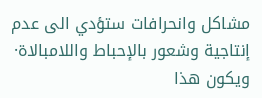مشاكل وانحرافات ستؤدي الى عدم إنتاجية وشعور بالإحباط واللامبالاة·
ويكون هذا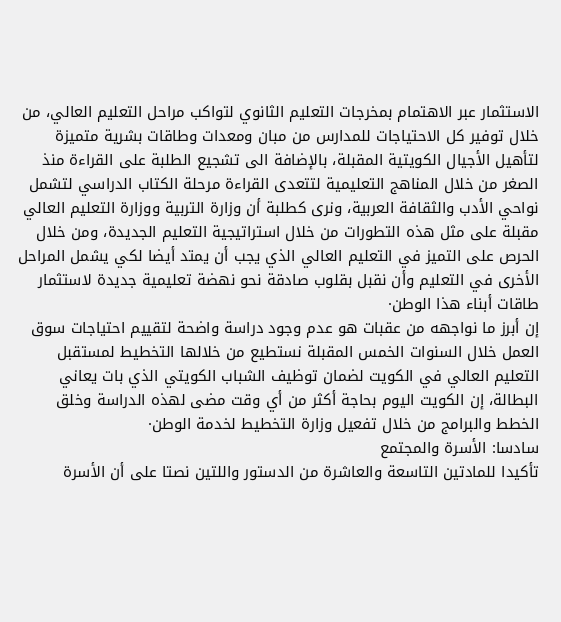الاستثمار عبر الاهتمام بمخرجات التعليم الثانوي لتواكب مراحل التعليم العالي، من خلال توفير كل الاحتياجات للمدارس من مبان ومعدات وطاقات بشرية متميزة لتأهيل الأجيال الكويتية المقبلة، بالإضافة الى تشجيع الطلبة على القراءة منذ الصغر من خلال المناهج التعليمية لتتعدى القراءة مرحلة الكتاب الدراسي لتشمل نواحي الأدب والثقافة العربية، ونرى كطلبة أن وزارة التربية ووزارة التعليم العالي مقبلة على مثل هذه التطورات من خلال استراتيجية التعليم الجديدة، ومن خلال الحرص على التميز في التعليم العالي الذي يجب أن يمتد أيضا لكي يشمل المراحل الأخرى في التعليم وأن نقبل بقلوب صادقة نحو نهضة تعليمية جديدة لاستثمار طاقات أبناء هذا الوطن·
إن أبرز ما نواجهه من عقبات هو عدم وجود دراسة واضحة لتقييم احتياجات سوق العمل خلال السنوات الخمس المقبلة نستطيع من خلالها التخطيط لمستقبل التعليم العالي في الكويت لضمان توظيف الشباب الكويتي الذي بات يعاني البطالة، إن الكويت اليوم بحاجة أكثر من أي وقت مضى لهذه الدراسة وخلق الخطط والبرامج من خلال تفعيل وزارة التخطيط لخدمة الوطن·
سادسا: الأسرة والمجتمع
تأكيدا للمادتين التاسعة والعاشرة من الدستور واللتين نصتا على أن الأسرة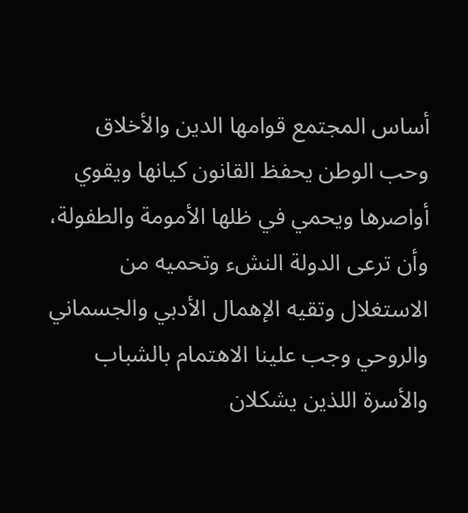أساس المجتمع قوامها الدين والأخلاق وحب الوطن يحفظ القانون كيانها ويقوي أواصرها ويحمي في ظلها الأمومة والطفولة، وأن ترعى الدولة النشء وتحميه من الاستغلال وتقيه الإهمال الأدبي والجسماني والروحي وجب علينا الاهتمام بالشباب والأسرة اللذين يشكلان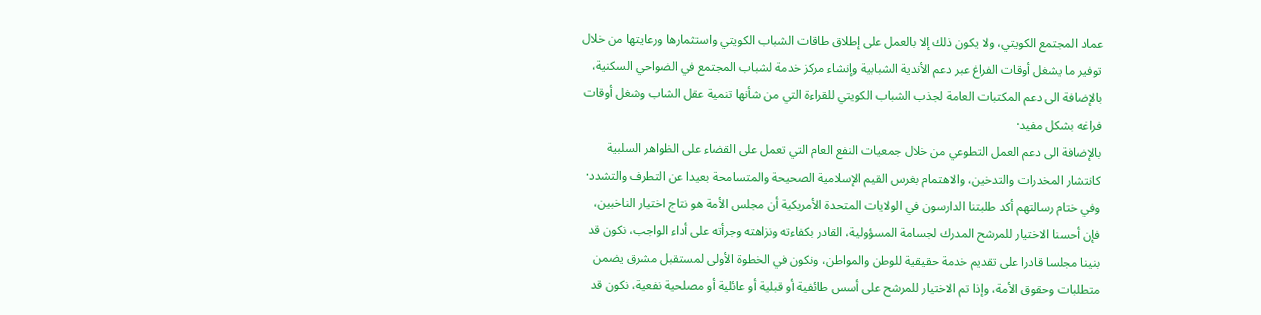عماد المجتمع الكويتي، ولا يكون ذلك إلا بالعمل على إطلاق طاقات الشباب الكويتي واستثمارها ورعايتها من خلال توفير ما يشغل أوقات الفراغ عبر دعم الأندية الشبابية وإنشاء مركز خدمة لشباب المجتمع في الضواحي السكنية، بالإضافة الى دعم المكتبات العامة لجذب الشباب الكويتي للقراءة التي من شأنها تنمية عقل الشاب وشغل أوقات فراغه بشكل مفيد·
بالإضافة الى دعم العمل التطوعي من خلال جمعيات النفع العام التي تعمل على القضاء على الظواهر السلبية كانتشار المخدرات والتدخين، والاهتمام بغرس القيم الإسلامية الصحيحة والمتسامحة بعيدا عن التطرف والتشدد·
وفي ختام رسالتهم أكد طلبتنا الدارسون في الولايات المتحدة الأمريكية أن مجلس الأمة هو نتاج اختيار الناخبين، فإن أحسنا الاختيار للمرشح المدرك لجسامة المسؤولية، القادر بكفاءته ونزاهته وجرأته على أداء الواجب، نكون قد بنينا مجلسا قادرا على تقديم خدمة حقيقية للوطن والمواطن، ونكون في الخطوة الأولى لمستقبل مشرق يضمن متطلبات وحقوق الأمة، وإذا تم الاختيار للمرشح على أسس طائفية أو قبلية أو عائلية أو مصلحية نفعية، نكون قد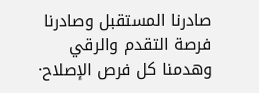صادرنا المستقبل وصادرنا فرصة التقدم والرقي وهدمنا كل فرص الإصلاح·